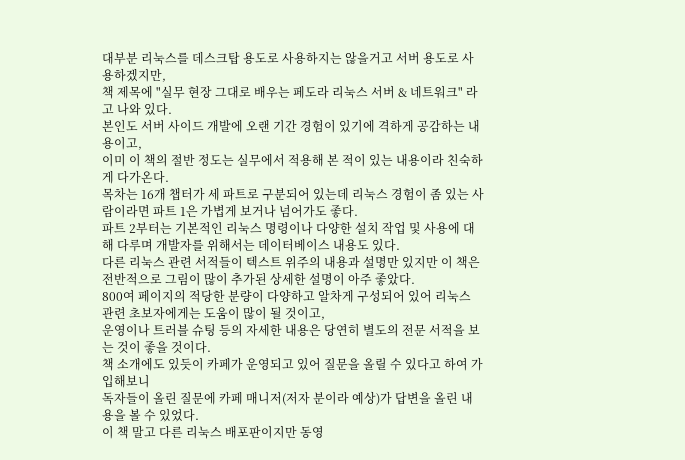대부분 리눅스를 데스크탑 용도로 사용하지는 않을거고 서버 용도로 사용하겠지만,
책 제목에 "실무 현장 그대로 배우는 페도라 리눅스 서버 & 네트워크" 라고 나와 있다.
본인도 서버 사이드 개발에 오랜 기간 경험이 있기에 격하게 공감하는 내용이고,
이미 이 책의 절반 정도는 실무에서 적용해 본 적이 있는 내용이라 친숙하게 다가온다.
목차는 16개 챕터가 세 파트로 구분되어 있는데 리눅스 경험이 좀 있는 사람이라면 파트 1은 가볍게 보거나 넘어가도 좋다.
파트 2부터는 기본적인 리눅스 명령이나 다양한 설치 작업 및 사용에 대해 다루며 개발자를 위해서는 데이터베이스 내용도 있다.
다른 리눅스 관련 서적들이 텍스트 위주의 내용과 설명만 있지만 이 책은 전반적으로 그림이 많이 추가된 상세한 설명이 아주 좋았다.
800여 페이지의 적당한 분량이 다양하고 알차게 구성되어 있어 리눅스 관련 초보자에게는 도움이 많이 될 것이고,
운영이나 트러블 슈팅 등의 자세한 내용은 당연히 별도의 전문 서적을 보는 것이 좋을 것이다.
책 소개에도 있듯이 카페가 운영되고 있어 질문을 올릴 수 있다고 하여 가입해보니
독자들이 올린 질문에 카페 매니저(저자 분이라 예상)가 답변을 올린 내용을 볼 수 있었다.
이 책 말고 다른 리눅스 배포판이지만 동영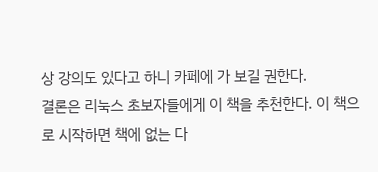상 강의도 있다고 하니 카페에 가 보길 권한다.
결론은 리눅스 초보자들에게 이 책을 추천한다. 이 책으로 시작하면 책에 없는 다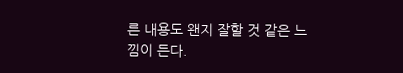른 내용도 왠지 잘할 것 같은 느낌이 든다.